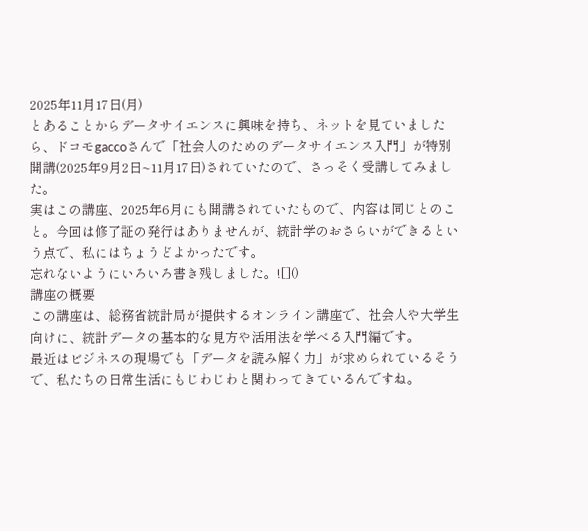2025年11月17日(月)
とあることからデータサイエンスに興味を持ち、ネットを見ていましたら、ドコモgaccoさんで「社会人のためのデータサイエンス入門」が特別開講(2025年9月2日~11月17日)されていたので、さっそく受講してみました。
実はこの講座、2025年6月にも開講されていたもので、内容は同じとのこと。今回は修了証の発行はありませんが、統計学のおさらいができるという点で、私にはちょうどよかったです。
忘れないようにいろいろ書き残しました。![]()
講座の概要
この講座は、総務省統計局が提供するオンライン講座で、社会人や大学生向けに、統計データの基本的な見方や活用法を学べる入門編です。
最近はビジネスの現場でも「データを読み解く力」が求められているそうで、私たちの日常生活にもじわじわと関わってきているんですね。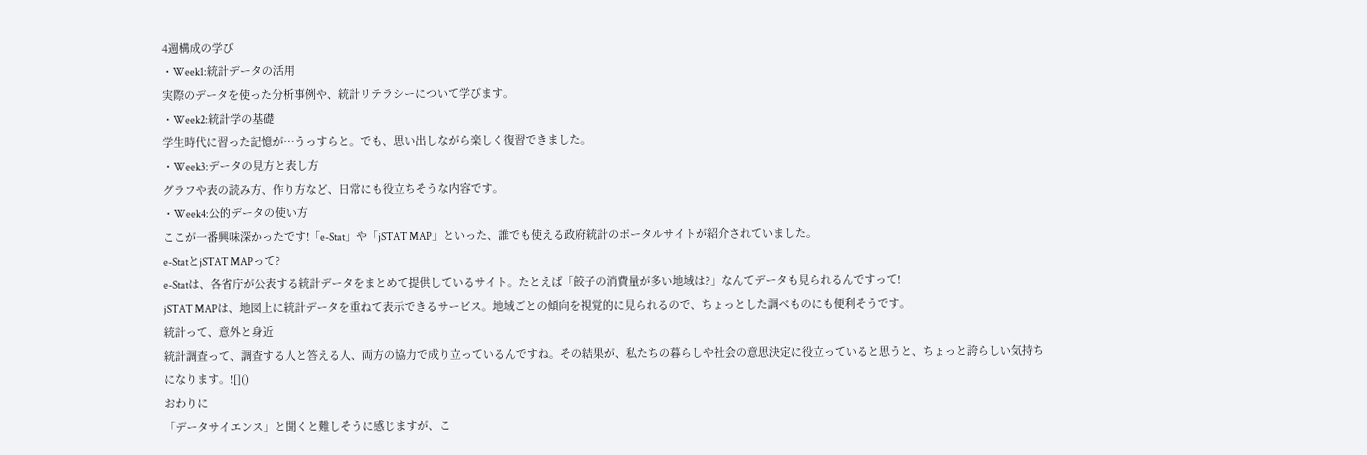4週構成の学び
・Week1:統計データの活用
実際のデータを使った分析事例や、統計リテラシーについて学びます。
・Week2:統計学の基礎
学生時代に習った記憶が…うっすらと。でも、思い出しながら楽しく復習できました。
・Week3:データの見方と表し方
グラフや表の読み方、作り方など、日常にも役立ちそうな内容です。
・Week4:公的データの使い方
ここが一番興味深かったです!「e-Stat」や「jSTAT MAP」といった、誰でも使える政府統計のポータルサイトが紹介されていました。
e-StatとjSTAT MAPって?
e-Statは、各省庁が公表する統計データをまとめて提供しているサイト。たとえば「餃子の消費量が多い地域は?」なんてデータも見られるんですって!
jSTAT MAPは、地図上に統計データを重ねて表示できるサービス。地域ごとの傾向を視覚的に見られるので、ちょっとした調べものにも便利そうです。
統計って、意外と身近
統計調査って、調査する人と答える人、両方の協力で成り立っているんですね。その結果が、私たちの暮らしや社会の意思決定に役立っていると思うと、ちょっと誇らしい気持ちになります。![]()
おわりに
「データサイエンス」と聞くと難しそうに感じますが、こ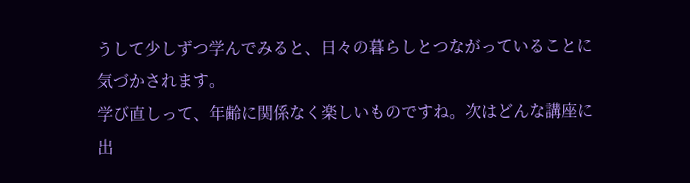うして少しずつ学んでみると、日々の暮らしとつながっていることに気づかされます。
学び直しって、年齢に関係なく楽しいものですね。次はどんな講座に出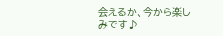会えるか、今から楽しみです♪